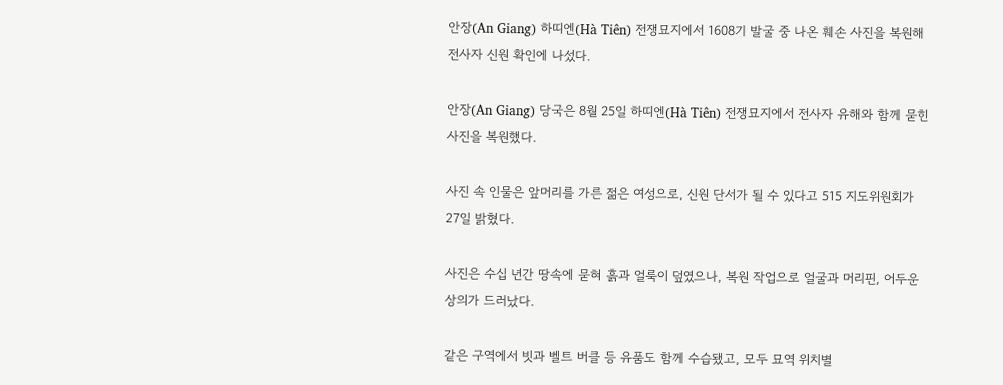안장(An Giang) 하띠엔(Hà Tiên) 전쟁묘지에서 1608기 발굴 중 나온 훼손 사진을 복원해 전사자 신원 확인에 나섰다.

안장(An Giang) 당국은 8월 25일 하띠엔(Hà Tiên) 전쟁묘지에서 전사자 유해와 함께 묻힌 사진을 복원했다.

사진 속 인물은 앞머리를 가른 젊은 여성으로, 신원 단서가 될 수 있다고 515 지도위원회가 27일 밝혔다.

사진은 수십 년간 땅속에 묻혀 흙과 얼룩이 덮였으나, 복원 작업으로 얼굴과 머리핀, 어두운 상의가 드러났다.

같은 구역에서 빗과 벨트 버클 등 유품도 함께 수습됐고, 모두 묘역 위치별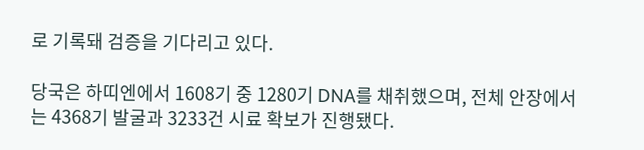로 기록돼 검증을 기다리고 있다.

당국은 하띠엔에서 1608기 중 1280기 DNA를 채취했으며, 전체 안장에서는 4368기 발굴과 3233건 시료 확보가 진행됐다.